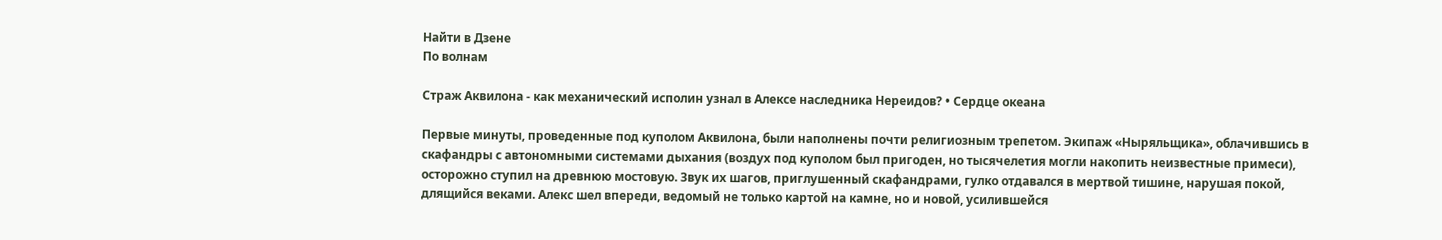Найти в Дзене
По волнам

Страж Аквилона - как механический исполин узнал в Алексе наследника Нереидов? • Сердце океана

Первые минуты, проведенные под куполом Аквилона, были наполнены почти религиозным трепетом. Экипаж «Ныряльщика», облачившись в скафандры с автономными системами дыхания (воздух под куполом был пригоден, но тысячелетия могли накопить неизвестные примеси), осторожно ступил на древнюю мостовую. Звук их шагов, приглушенный скафандрами, гулко отдавался в мертвой тишине, нарушая покой, длящийся веками. Алекс шел впереди, ведомый не только картой на камне, но и новой, усилившейся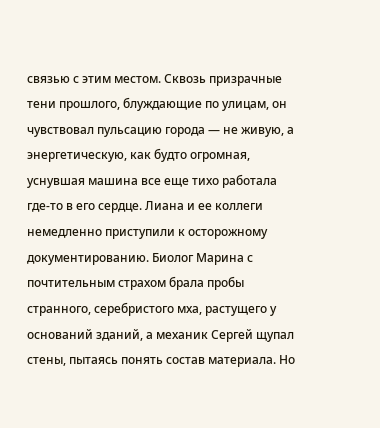связью с этим местом. Сквозь призрачные тени прошлого, блуждающие по улицам, он чувствовал пульсацию города — не живую, а энергетическую, как будто огромная, уснувшая машина все еще тихо работала где-то в его сердце. Лиана и ее коллеги немедленно приступили к осторожному документированию. Биолог Марина с почтительным страхом брала пробы странного, серебристого мха, растущего у оснований зданий, а механик Сергей щупал стены, пытаясь понять состав материала. Но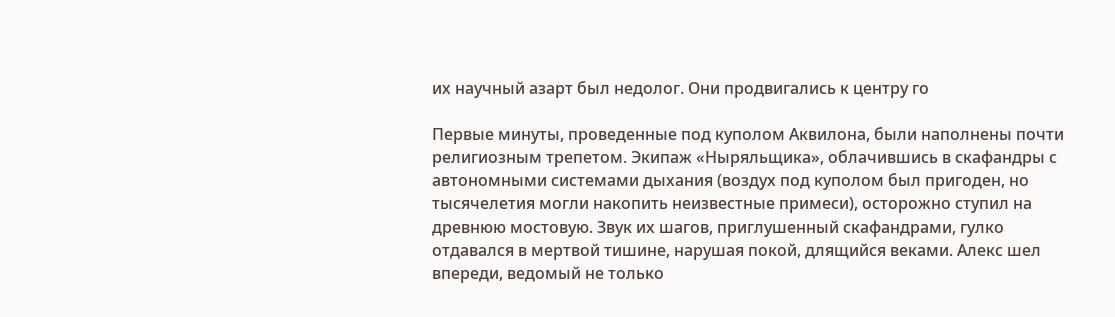их научный азарт был недолог. Они продвигались к центру го

Первые минуты, проведенные под куполом Аквилона, были наполнены почти религиозным трепетом. Экипаж «Ныряльщика», облачившись в скафандры с автономными системами дыхания (воздух под куполом был пригоден, но тысячелетия могли накопить неизвестные примеси), осторожно ступил на древнюю мостовую. Звук их шагов, приглушенный скафандрами, гулко отдавался в мертвой тишине, нарушая покой, длящийся веками. Алекс шел впереди, ведомый не только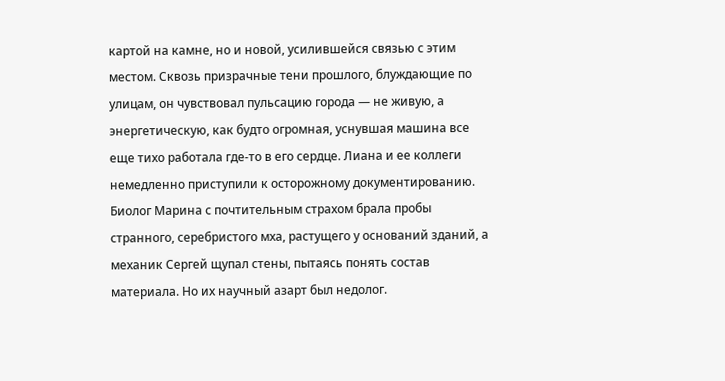картой на камне, но и новой, усилившейся связью с этим местом. Сквозь призрачные тени прошлого, блуждающие по улицам, он чувствовал пульсацию города — не живую, а энергетическую, как будто огромная, уснувшая машина все еще тихо работала где-то в его сердце. Лиана и ее коллеги немедленно приступили к осторожному документированию. Биолог Марина с почтительным страхом брала пробы странного, серебристого мха, растущего у оснований зданий, а механик Сергей щупал стены, пытаясь понять состав материала. Но их научный азарт был недолог.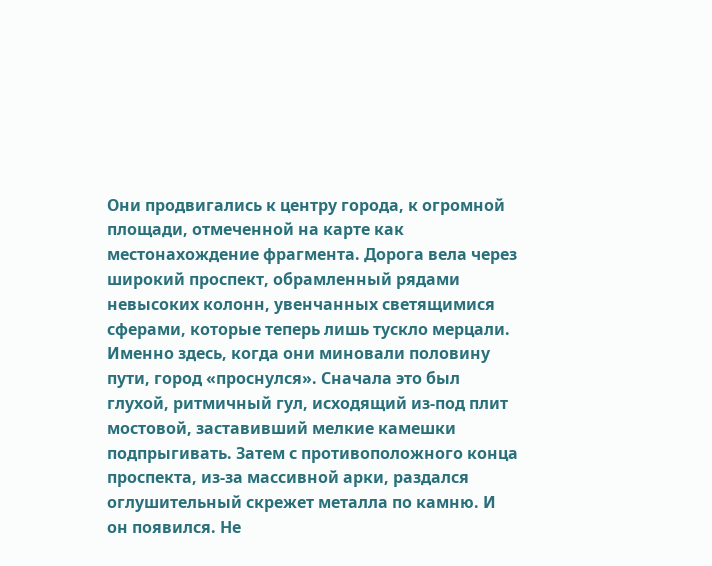Они продвигались к центру города, к огромной площади, отмеченной на карте как местонахождение фрагмента. Дорога вела через широкий проспект, обрамленный рядами невысоких колонн, увенчанных светящимися сферами, которые теперь лишь тускло мерцали. Именно здесь, когда они миновали половину пути, город «проснулся». Сначала это был глухой, ритмичный гул, исходящий из-под плит мостовой, заставивший мелкие камешки подпрыгивать. Затем с противоположного конца проспекта, из-за массивной арки, раздался оглушительный скрежет металла по камню. И он появился. Не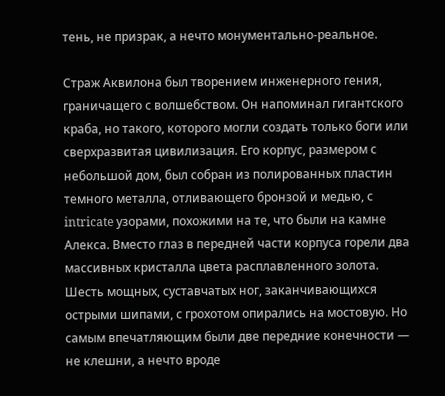тень, не призрак, а нечто монументально-реальное.

Страж Аквилона был творением инженерного гения, граничащего с волшебством. Он напоминал гигантского краба, но такого, которого могли создать только боги или сверхразвитая цивилизация. Его корпус, размером с небольшой дом, был собран из полированных пластин темного металла, отливающего бронзой и медью, с intricate узорами, похожими на те, что были на камне Алекса. Вместо глаз в передней части корпуса горели два массивных кристалла цвета расплавленного золота. Шесть мощных, суставчатых ног, заканчивающихся острыми шипами, с грохотом опирались на мостовую. Но самым впечатляющим были две передние конечности — не клешни, а нечто вроде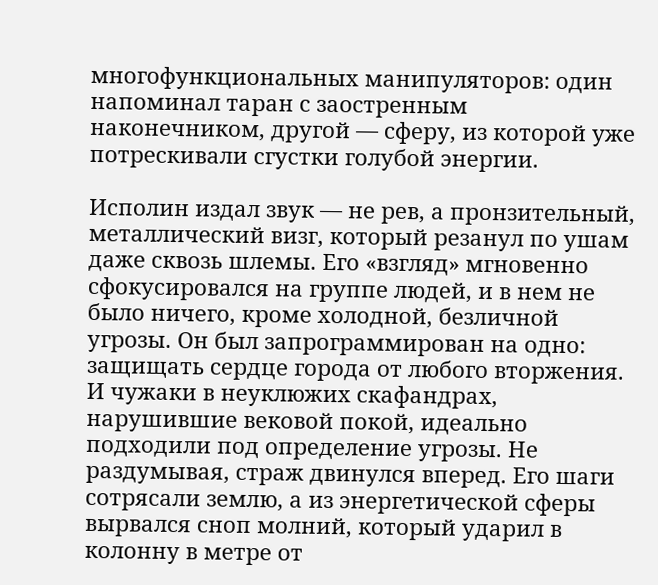многофункциональных манипуляторов: один напоминал таран с заостренным наконечником, другой — сферу, из которой уже потрескивали сгустки голубой энергии.

Исполин издал звук — не рев, а пронзительный, металлический визг, который резанул по ушам даже сквозь шлемы. Его «взгляд» мгновенно сфокусировался на группе людей, и в нем не было ничего, кроме холодной, безличной угрозы. Он был запрограммирован на одно: защищать сердце города от любого вторжения. И чужаки в неуклюжих скафандрах, нарушившие вековой покой, идеально подходили под определение угрозы. Не раздумывая, страж двинулся вперед. Его шаги сотрясали землю, а из энергетической сферы вырвался сноп молний, который ударил в колонну в метре от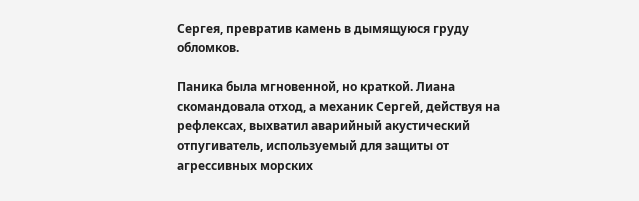Сергея, превратив камень в дымящуюся груду обломков.

Паника была мгновенной, но краткой. Лиана скомандовала отход, а механик Сергей, действуя на рефлексах, выхватил аварийный акустический отпугиватель, используемый для защиты от агрессивных морских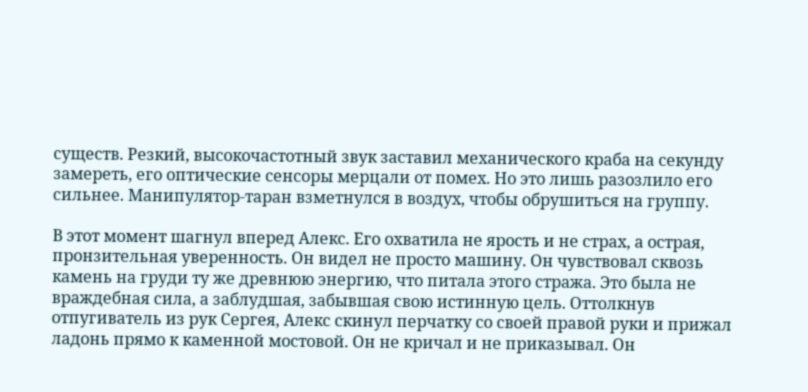существ. Резкий, высокочастотный звук заставил механического краба на секунду замереть, его оптические сенсоры мерцали от помех. Но это лишь разозлило его сильнее. Манипулятор-таран взметнулся в воздух, чтобы обрушиться на группу.

В этот момент шагнул вперед Алекс. Его охватила не ярость и не страх, а острая, пронзительная уверенность. Он видел не просто машину. Он чувствовал сквозь камень на груди ту же древнюю энергию, что питала этого стража. Это была не враждебная сила, а заблудшая, забывшая свою истинную цель. Оттолкнув отпугиватель из рук Сергея, Алекс скинул перчатку со своей правой руки и прижал ладонь прямо к каменной мостовой. Он не кричал и не приказывал. Он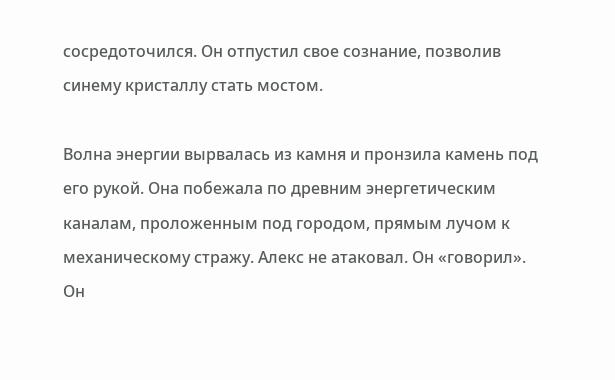сосредоточился. Он отпустил свое сознание, позволив синему кристаллу стать мостом.

Волна энергии вырвалась из камня и пронзила камень под его рукой. Она побежала по древним энергетическим каналам, проложенным под городом, прямым лучом к механическому стражу. Алекс не атаковал. Он «говорил». Он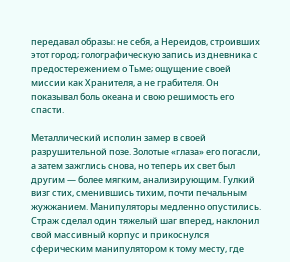передавал образы: не себя, а Нереидов, строивших этот город; голографическую запись из дневника с предостережением о Тьме; ощущение своей миссии как Хранителя, а не грабителя. Он показывал боль океана и свою решимость его спасти.

Металлический исполин замер в своей разрушительной позе. Золотые «глаза» его погасли, а затем зажглись снова, но теперь их свет был другим — более мягким, анализирующим. Гулкий визг стих, сменившись тихим, почти печальным жужжанием. Манипуляторы медленно опустились. Страж сделал один тяжелый шаг вперед, наклонил свой массивный корпус и прикоснулся сферическим манипулятором к тому месту, где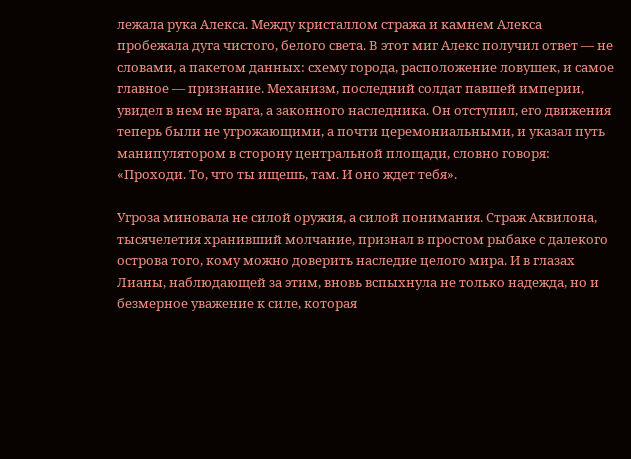лежала рука Алекса. Между кристаллом стража и камнем Алекса пробежала дуга чистого, белого света. В этот миг Алекс получил ответ — не словами, а пакетом данных: схему города, расположение ловушек, и самое главное — признание. Механизм, последний солдат павшей империи, увидел в нем не врага, а законного наследника. Он отступил, его движения теперь были не угрожающими, а почти церемониальными, и указал путь манипулятором в сторону центральной площади, словно говоря: «Проходи. То, что ты ищешь, там. И оно ждет тебя».

Угроза миновала не силой оружия, а силой понимания. Страж Аквилона, тысячелетия хранивший молчание, признал в простом рыбаке с далекого острова того, кому можно доверить наследие целого мира. И в глазах Лианы, наблюдающей за этим, вновь вспыхнула не только надежда, но и безмерное уважение к силе, которая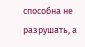способна не разрушать, а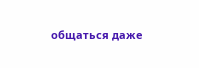общаться даже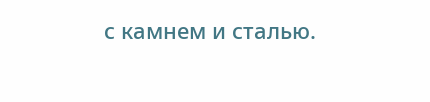с камнем и сталью.